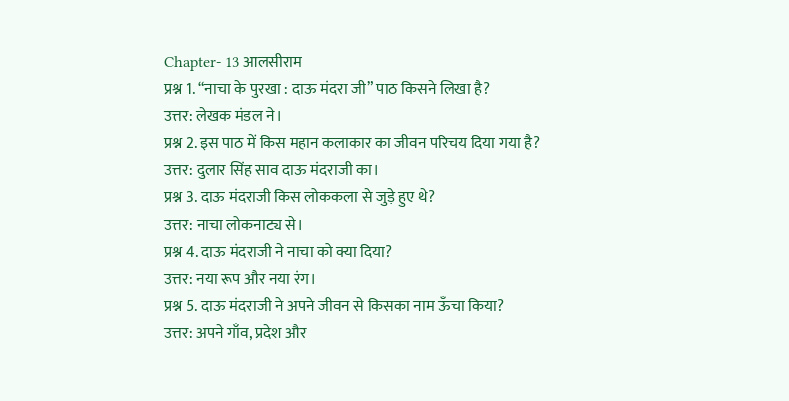Chapter- 13 आलसीराम
प्रश्न 1. “नाचा के पुरखा : दाऊ मंदरा जी” पाठ किसने लिखा है?
उत्तर: लेखक मंडल ने।
प्रश्न 2. इस पाठ में किस महान कलाकार का जीवन परिचय दिया गया है?
उत्तर: दुलार सिंह साव दाऊ मंदराजी का।
प्रश्न 3. दाऊ मंदराजी किस लोककला से जुड़े हुए थे?
उत्तर: नाचा लोकनाट्य से।
प्रश्न 4. दाऊ मंदराजी ने नाचा को क्या दिया?
उत्तर: नया रूप और नया रंग।
प्रश्न 5. दाऊ मंदराजी ने अपने जीवन से किसका नाम ऊँचा किया?
उत्तर: अपने गाँव, प्रदेश और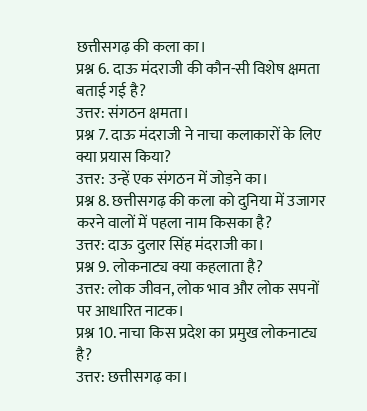छत्तीसगढ़ की कला का।
प्रश्न 6. दाऊ मंदराजी की कौन-सी विशेष क्षमता बताई गई है?
उत्तर: संगठन क्षमता।
प्रश्न 7. दाऊ मंदराजी ने नाचा कलाकारों के लिए क्या प्रयास किया?
उत्तर: उन्हें एक संगठन में जोड़ने का।
प्रश्न 8. छत्तीसगढ़ की कला को दुनिया में उजागर करने वालों में पहला नाम किसका है?
उत्तर: दाऊ दुलार सिंह मंदराजी का।
प्रश्न 9. लोकनाट्य क्या कहलाता है?
उत्तर: लोक जीवन, लोक भाव और लोक सपनों पर आधारित नाटक।
प्रश्न 10. नाचा किस प्रदेश का प्रमुख लोकनाट्य है?
उत्तर: छत्तीसगढ़ का।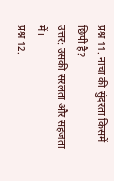प्रश्न 11. नाचा की सुंदरता किसमें छिपी है?
उत्तर: उसकी सरलता और सहजता में।
प्रश्न 12.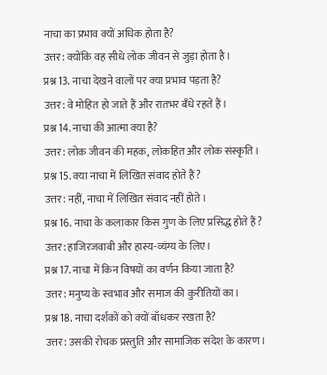नाचा का प्रभाव क्यों अधिक होता है?
उत्तर: क्योंकि वह सीधे लोक जीवन से जुड़ा होता है।
प्रश्न 13. नाचा देखने वालों पर क्या प्रभाव पड़ता है?
उत्तर: वे मोहित हो जाते हैं और रातभर बँधे रहते हैं।
प्रश्न 14. नाचा की आत्मा क्या है?
उत्तर: लोक जीवन की महक, लोकहित और लोक संस्कृति।
प्रश्न 15. क्या नाचा में लिखित संवाद होते हैं?
उत्तर: नहीं, नाचा में लिखित संवाद नहीं होते।
प्रश्न 16. नाचा के कलाकार किस गुण के लिए प्रसिद्ध होते हैं?
उत्तर: हाजिरजवाबी और हास्य-व्यंग्य के लिए।
प्रश्न 17. नाचा में किन विषयों का वर्णन किया जाता है?
उत्तर: मनुष्य के स्वभाव और समाज की कुरीतियों का।
प्रश्न 18. नाचा दर्शकों को क्यों बाँधकर रखता है?
उत्तर: उसकी रोचक प्रस्तुति और सामाजिक संदेश के कारण।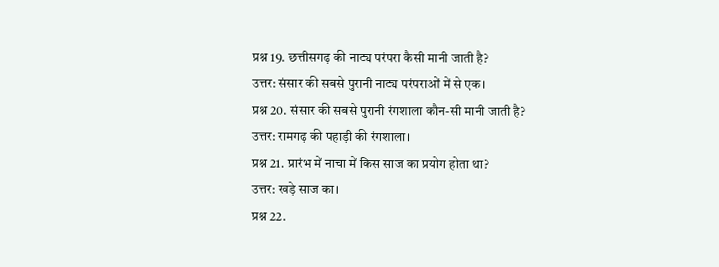प्रश्न 19. छत्तीसगढ़ की नाट्य परंपरा कैसी मानी जाती है?
उत्तर: संसार की सबसे पुरानी नाट्य परंपराओं में से एक।
प्रश्न 20. संसार की सबसे पुरानी रंगशाला कौन-सी मानी जाती है?
उत्तर: रामगढ़ की पहाड़ी की रंगशाला।
प्रश्न 21. प्रारंभ में नाचा में किस साज का प्रयोग होता था?
उत्तर: खड़े साज का।
प्रश्न 22.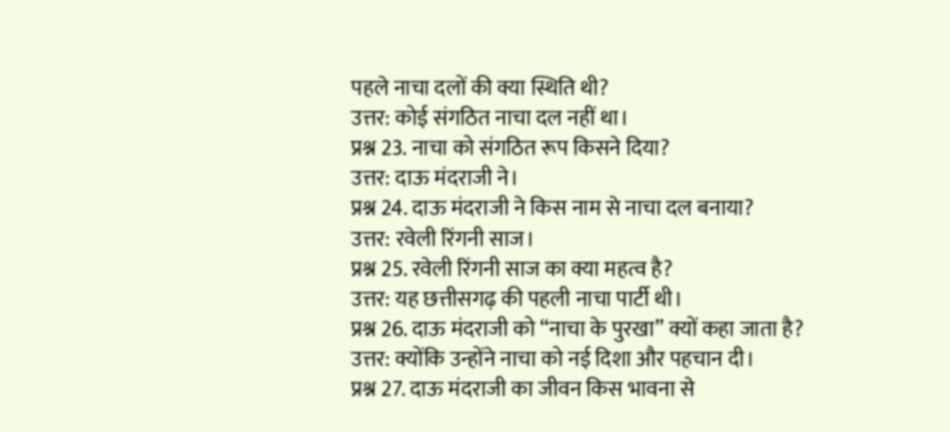पहले नाचा दलों की क्या स्थिति थी?
उत्तर: कोई संगठित नाचा दल नहीं था।
प्रश्न 23. नाचा को संगठित रूप किसने दिया?
उत्तर: दाऊ मंदराजी ने।
प्रश्न 24. दाऊ मंदराजी ने किस नाम से नाचा दल बनाया?
उत्तर: रवेली रिंगनी साज।
प्रश्न 25. रवेली रिंगनी साज का क्या महत्व है?
उत्तर: यह छत्तीसगढ़ की पहली नाचा पार्टी थी।
प्रश्न 26. दाऊ मंदराजी को “नाचा के पुरखा” क्यों कहा जाता है?
उत्तर: क्योंकि उन्होंने नाचा को नई दिशा और पहचान दी।
प्रश्न 27. दाऊ मंदराजी का जीवन किस भावना से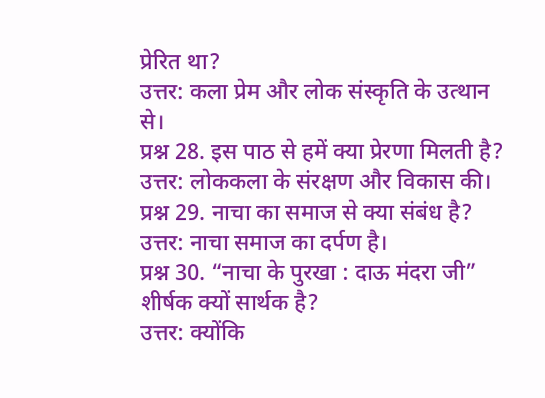प्रेरित था?
उत्तर: कला प्रेम और लोक संस्कृति के उत्थान से।
प्रश्न 28. इस पाठ से हमें क्या प्रेरणा मिलती है?
उत्तर: लोककला के संरक्षण और विकास की।
प्रश्न 29. नाचा का समाज से क्या संबंध है?
उत्तर: नाचा समाज का दर्पण है।
प्रश्न 30. “नाचा के पुरखा : दाऊ मंदरा जी” शीर्षक क्यों सार्थक है?
उत्तर: क्योंकि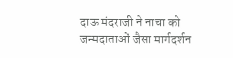दाऊ मंदराजी ने नाचा को जन्मदाताओं जैसा मार्गदर्शन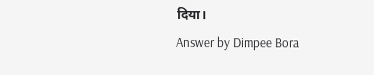दिया।
Answer by Dimpee Bora